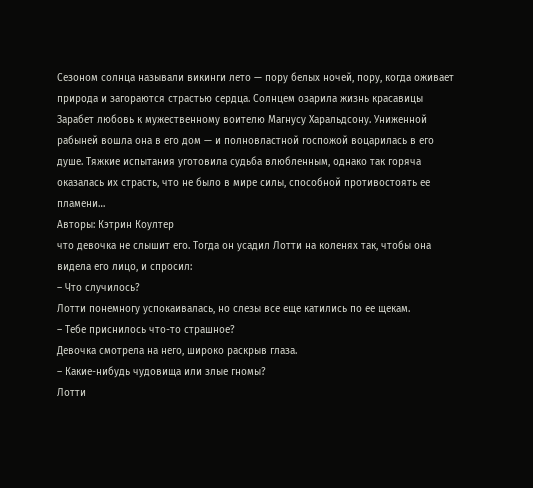Сезоном солнца называли викинги лето — пору белых ночей, пору, когда оживает природа и загораются страстью сердца. Солнцем озарила жизнь красавицы Зарабет любовь к мужественному воителю Магнусу Харальдсону. Униженной рабыней вошла она в его дом — и полновластной госпожой воцарилась в его душе. Тяжкие испытания уготовила судьба влюбленным, однако так горяча оказалась их страсть, что не было в мире силы, способной противостоять ее пламени…
Авторы: Кэтрин Коултер
что девочка не слышит его. Тогда он усадил Лотти на коленях так, чтобы она видела его лицо, и спросил:
– Что случилось?
Лотти понемногу успокаивалась, но слезы все еще катились по ее щекам.
– Тебе приснилось что-то страшное?
Девочка смотрела на него, широко раскрыв глаза.
– Какие-нибудь чудовища или злые гномы?
Лотти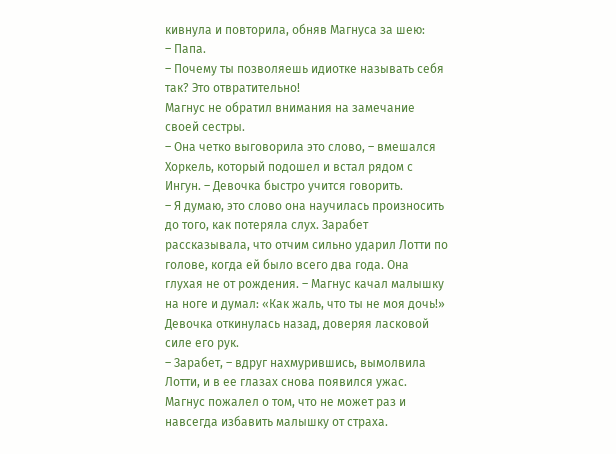кивнула и повторила, обняв Магнуса за шею:
– Папа.
– Почему ты позволяешь идиотке называть себя так? Это отвратительно!
Магнус не обратил внимания на замечание своей сестры.
– Она четко выговорила это слово, – вмешался Хоркель, который подошел и встал рядом с Ингун. – Девочка быстро учится говорить.
– Я думаю, это слово она научилась произносить до того, как потеряла слух. Зарабет рассказывала, что отчим сильно ударил Лотти по голове, когда ей было всего два года. Она глухая не от рождения. – Магнус качал малышку на ноге и думал: «Как жаль, что ты не моя дочь!»
Девочка откинулась назад, доверяя ласковой силе его рук.
– Зарабет, – вдруг нахмурившись, вымолвила Лотти, и в ее глазах снова появился ужас.
Магнус пожалел о том, что не может раз и навсегда избавить малышку от страха.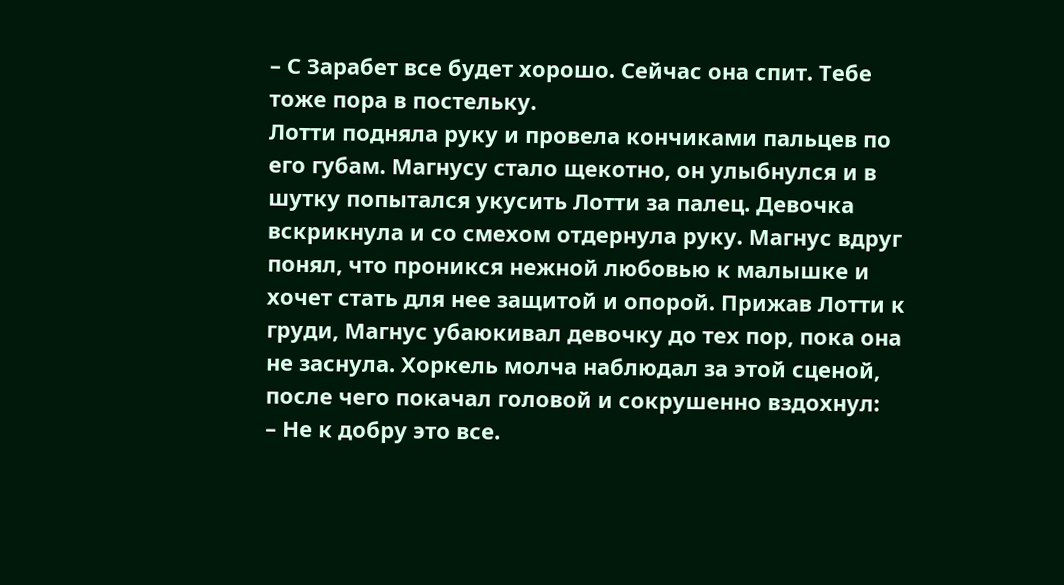– С Зарабет все будет хорошо. Сейчас она спит. Тебе тоже пора в постельку.
Лотти подняла руку и провела кончиками пальцев по его губам. Магнусу стало щекотно, он улыбнулся и в шутку попытался укусить Лотти за палец. Девочка вскрикнула и со смехом отдернула руку. Магнус вдруг понял, что проникся нежной любовью к малышке и хочет стать для нее защитой и опорой. Прижав Лотти к груди, Магнус убаюкивал девочку до тех пор, пока она не заснула. Хоркель молча наблюдал за этой сценой, после чего покачал головой и сокрушенно вздохнул:
– Не к добру это все.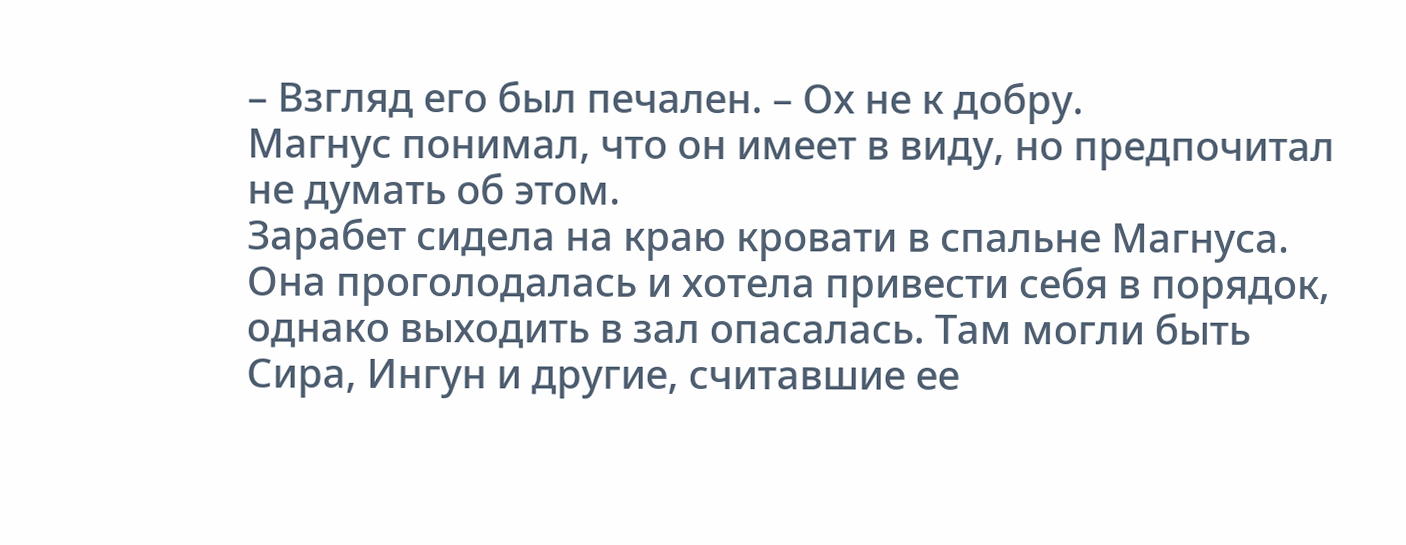– Взгляд его был печален. – Ох не к добру.
Магнус понимал, что он имеет в виду, но предпочитал не думать об этом.
Зарабет сидела на краю кровати в спальне Магнуса. Она проголодалась и хотела привести себя в порядок, однако выходить в зал опасалась. Там могли быть Сира, Ингун и другие, считавшие ее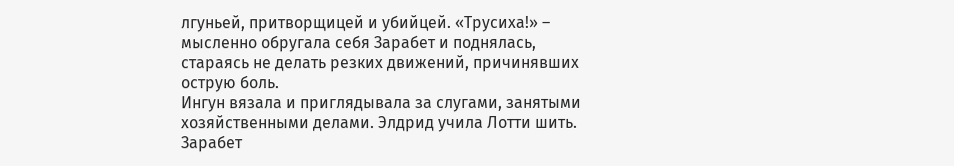лгуньей, притворщицей и убийцей. «Трусиха!» – мысленно обругала себя Зарабет и поднялась, стараясь не делать резких движений, причинявших острую боль.
Ингун вязала и приглядывала за слугами, занятыми хозяйственными делами. Элдрид учила Лотти шить. Зарабет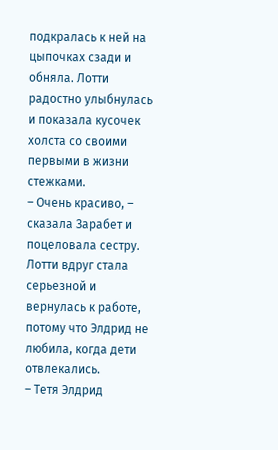подкралась к ней на цыпочках сзади и обняла. Лотти радостно улыбнулась и показала кусочек холста со своими первыми в жизни стежками.
– Очень красиво, – сказала Зарабет и поцеловала сестру.
Лотти вдруг стала серьезной и вернулась к работе, потому что Элдрид не любила, когда дети отвлекались.
– Тетя Элдрид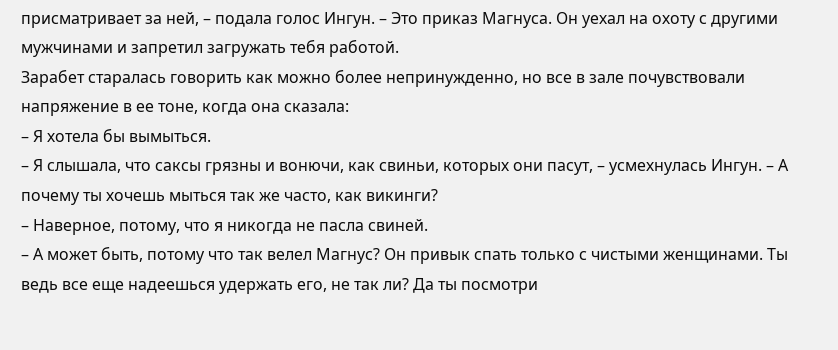присматривает за ней, – подала голос Ингун. – Это приказ Магнуса. Он уехал на охоту с другими мужчинами и запретил загружать тебя работой.
Зарабет старалась говорить как можно более непринужденно, но все в зале почувствовали напряжение в ее тоне, когда она сказала:
– Я хотела бы вымыться.
– Я слышала, что саксы грязны и вонючи, как свиньи, которых они пасут, – усмехнулась Ингун. – А почему ты хочешь мыться так же часто, как викинги?
– Наверное, потому, что я никогда не пасла свиней.
– А может быть, потому что так велел Магнус? Он привык спать только с чистыми женщинами. Ты ведь все еще надеешься удержать его, не так ли? Да ты посмотри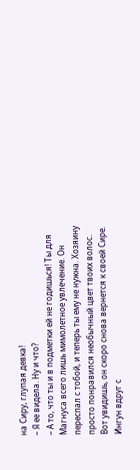на Сиру, глупая девка!
– Я ее видела. Ну и что?
– А то, что ты и в подметки ей не годишься! Ты для Магнуса всего лишь мимолетное увлечение. Он переспал с тобой, и теперь ты ему не нужна. Хозяину просто понравился необычный цвет твоих волос. Вот увидишь, он скоро снова вернется к своей Сире.
Ингун вдруг с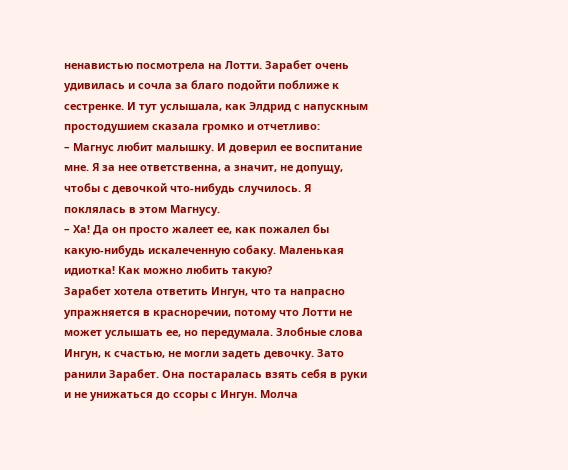ненавистью посмотрела на Лотти. Зарабет очень удивилась и сочла за благо подойти поближе к сестренке. И тут услышала, как Элдрид с напускным простодушием сказала громко и отчетливо:
– Магнус любит малышку. И доверил ее воспитание мне. Я за нее ответственна, а значит, не допущу, чтобы с девочкой что-нибудь случилось. Я поклялась в этом Магнусу.
– Ха! Да он просто жалеет ее, как пожалел бы какую-нибудь искалеченную собаку. Маленькая идиотка! Как можно любить такую?
Зарабет хотела ответить Ингун, что та напрасно упражняется в красноречии, потому что Лотти не может услышать ее, но передумала. Злобные слова Ингун, к счастью, не могли задеть девочку. Зато ранили Зарабет. Она постаралась взять себя в руки и не унижаться до ссоры с Ингун. Молча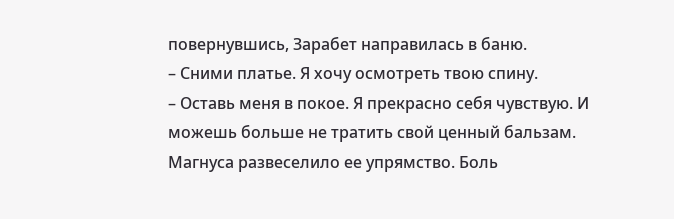повернувшись, Зарабет направилась в баню.
– Сними платье. Я хочу осмотреть твою спину.
– Оставь меня в покое. Я прекрасно себя чувствую. И можешь больше не тратить свой ценный бальзам.
Магнуса развеселило ее упрямство. Боль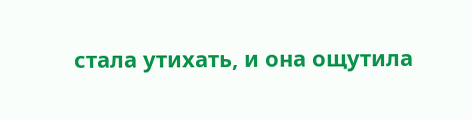стала утихать, и она ощутила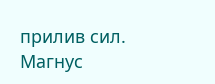прилив сил. Магнус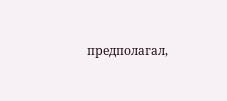предполагал,